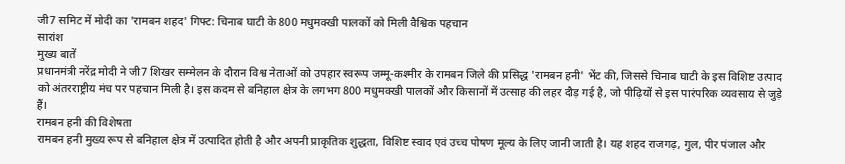जी7 समिट में मोदी का 'रामबन शहद' गिफ्ट: चिनाब घाटी के 800 मधुमक्खी पालकों को मिली वैश्विक पहचान
सारांश
मुख्य बातें
प्रधानमंत्री नरेंद्र मोदी ने जी7 शिखर सम्मेलन के दौरान विश्व नेताओं को उपहार स्वरूप जम्मू-कश्मीर के रामबन जिले की प्रसिद्ध 'रामबन हनी' भेंट की, जिससे चिनाब घाटी के इस विशिष्ट उत्पाद को अंतरराष्ट्रीय मंच पर पहचान मिली है। इस कदम से बनिहाल क्षेत्र के लगभग 800 मधुमक्खी पालकों और किसानों में उत्साह की लहर दौड़ गई है, जो पीढ़ियों से इस पारंपरिक व्यवसाय से जुड़े हैं।
रामबन हनी की विशेषता
रामबन हनी मुख्य रूप से बनिहाल क्षेत्र में उत्पादित होती है और अपनी प्राकृतिक शुद्धता, विशिष्ट स्वाद एवं उच्च पोषण मूल्य के लिए जानी जाती है। यह शहद राजगढ़, गुल, पीर पंजाल और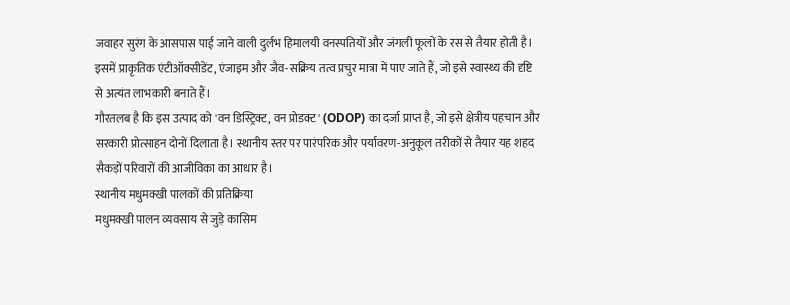जवाहर सुरंग के आसपास पाई जाने वाली दुर्लभ हिमालयी वनस्पतियों और जंगली फूलों के रस से तैयार होती है। इसमें प्राकृतिक एंटीऑक्सीडेंट, एंजाइम और जैव-सक्रिय तत्व प्रचुर मात्रा में पाए जाते हैं, जो इसे स्वास्थ्य की दृष्टि से अत्यंत लाभकारी बनाते हैं।
गौरतलब है कि इस उत्पाद को 'वन डिस्ट्रिक्ट, वन प्रोडक्ट' (ODOP) का दर्जा प्राप्त है, जो इसे क्षेत्रीय पहचान और सरकारी प्रोत्साहन दोनों दिलाता है। स्थानीय स्तर पर पारंपरिक और पर्यावरण-अनुकूल तरीकों से तैयार यह शहद सैकड़ों परिवारों की आजीविका का आधार है।
स्थानीय मधुमक्खी पालकों की प्रतिक्रिया
मधुमक्खी पालन व्यवसाय से जुड़े कासिम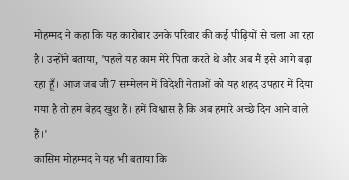मोहम्मद ने कहा कि यह कारोबार उनके परिवार की कई पीढ़ियों से चला आ रहा है। उन्होंने बताया, 'पहले यह काम मेरे पिता करते थे और अब मैं इसे आगे बढ़ा रहा हूँ। आज जब जी7 सम्मेलन में विदेशी नेताओं को यह शहद उपहार में दिया गया है तो हम बेहद खुश हैं। हमें विश्वास है कि अब हमारे अच्छे दिन आने वाले हैं।'
कासिम मोहम्मद ने यह भी बताया कि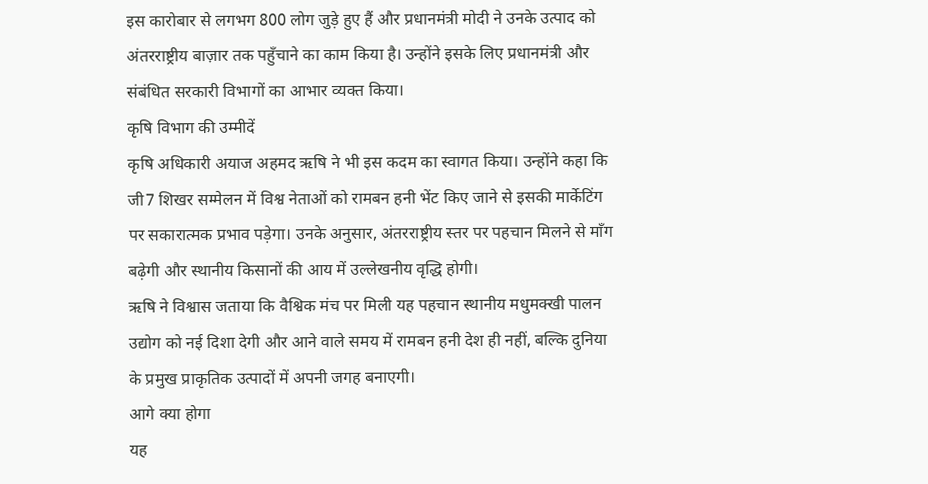इस कारोबार से लगभग 800 लोग जुड़े हुए हैं और प्रधानमंत्री मोदी ने उनके उत्पाद को अंतरराष्ट्रीय बाज़ार तक पहुँचाने का काम किया है। उन्होंने इसके लिए प्रधानमंत्री और संबंधित सरकारी विभागों का आभार व्यक्त किया।
कृषि विभाग की उम्मीदें
कृषि अधिकारी अयाज अहमद ऋषि ने भी इस कदम का स्वागत किया। उन्होंने कहा कि जी7 शिखर सम्मेलन में विश्व नेताओं को रामबन हनी भेंट किए जाने से इसकी मार्केटिंग पर सकारात्मक प्रभाव पड़ेगा। उनके अनुसार, अंतरराष्ट्रीय स्तर पर पहचान मिलने से माँग बढ़ेगी और स्थानीय किसानों की आय में उल्लेखनीय वृद्धि होगी।
ऋषि ने विश्वास जताया कि वैश्विक मंच पर मिली यह पहचान स्थानीय मधुमक्खी पालन उद्योग को नई दिशा देगी और आने वाले समय में रामबन हनी देश ही नहीं, बल्कि दुनिया के प्रमुख प्राकृतिक उत्पादों में अपनी जगह बनाएगी।
आगे क्या होगा
यह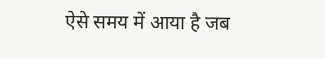ऐसे समय में आया है जब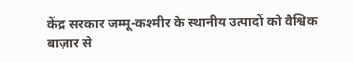केंद्र सरकार जम्मू-कश्मीर के स्थानीय उत्पादों को वैश्विक बाज़ार से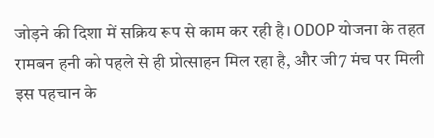जोड़ने की दिशा में सक्रिय रूप से काम कर रही है। ODOP योजना के तहत रामबन हनी को पहले से ही प्रोत्साहन मिल रहा है, और जी7 मंच पर मिली इस पहचान के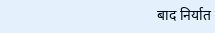बाद निर्यात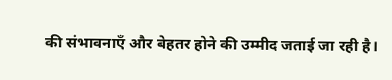की संभावनाएँ और बेहतर होने की उम्मीद जताई जा रही है।